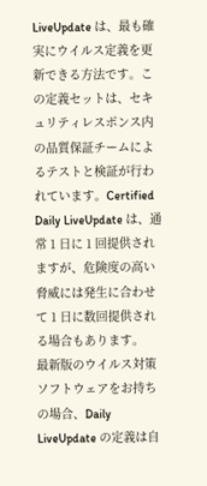LiveUpdate は、最も確実にウイルス定義を更新できる方法です。この定義セットは、セキュリティレスポンス内の品質保証チームによるテストと検証が行われています。Certified Daily LiveUpdate は、通常 1 日に 1 回提供されますが、危険度の高い脅威には発生に合わせて 1 日に数回提供される場合もあります。
最新版のウイルス対策ソフトウェアをお持ちの場合、Daily LiveUpdate の定義は自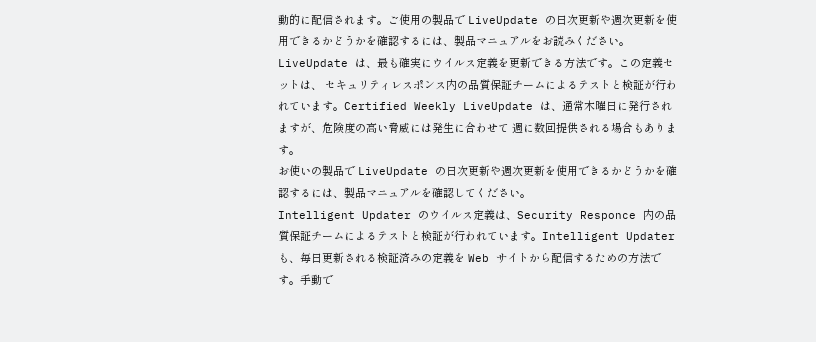動的に配信されます。ご使用の製品で LiveUpdate の日次更新や週次更新を使用できるかどうかを確認するには、製品マニュアルをお読みください。
LiveUpdate は、最も確実にウイルス定義を更新できる方法です。この定義セットは、 セキュリティレスポンス内の品質保証チームによるテストと検証が行われています。Certified Weekly LiveUpdate は、通常木曜日に発行されますが、危険度の高い脅威には発生に合わせて 週に数回提供される場合もあります。
お使いの製品で LiveUpdate の日次更新や週次更新を使用できるかどうかを確認するには、製品マニュアルを確認してください。
Intelligent Updater のウイルス定義は、Security Responce 内の品質保証チームによるテストと検証が行われています。Intelligent Updater も、毎日更新される検証済みの定義を Web サイトから配信するための方法です。手動で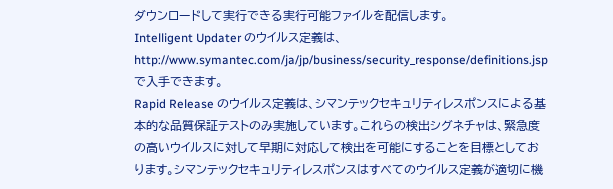ダウンロードして実行できる実行可能ファイルを配信します。
Intelligent Updater のウイルス定義は、 http://www.symantec.com/ja/jp/business/security_response/definitions.jsp で入手できます。
Rapid Release のウイルス定義は、シマンテックセキュリティレスポンスによる基本的な品質保証テストのみ実施しています。これらの検出シグネチャは、緊急度の高いウイルスに対して早期に対応して検出を可能にすることを目標としております。シマンテックセキュリティレスポンスはすべてのウイルス定義が適切に機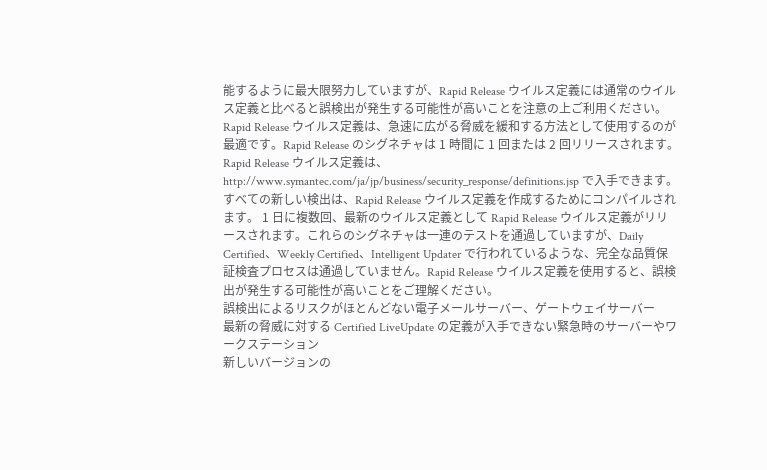能するように最大限努力していますが、Rapid Release ウイルス定義には通常のウイルス定義と比べると誤検出が発生する可能性が高いことを注意の上ご利用ください。Rapid Release ウイルス定義は、急速に広がる脅威を緩和する方法として使用するのが最適です。Rapid Release のシグネチャは 1 時間に 1 回または 2 回リリースされます。
Rapid Release ウイルス定義は、http://www.symantec.com/ja/jp/business/security_response/definitions.jsp で入手できます。
すべての新しい検出は、Rapid Release ウイルス定義を作成するためにコンパイルされます。 1 日に複数回、最新のウイルス定義として Rapid Release ウイルス定義がリリースされます。これらのシグネチャは一連のテストを通過していますが、Daily Certified、Weekly Certified、Intelligent Updater で行われているような、完全な品質保証検査プロセスは通過していません。Rapid Release ウイルス定義を使用すると、誤検出が発生する可能性が高いことをご理解ください。
誤検出によるリスクがほとんどない電子メールサーバー、ゲートウェイサーバー
最新の脅威に対する Certified LiveUpdate の定義が入手できない緊急時のサーバーやワークステーション
新しいバージョンの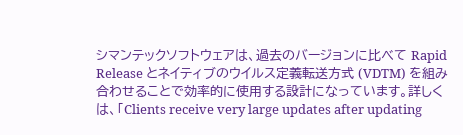シマンテックソフトウェアは、過去のバージョンに比べて Rapid Release とネイティブのウイルス定義転送方式 (VDTM) を組み合わせることで効率的に使用する設計になっています。詳しくは、「Clients receive very large updates after updating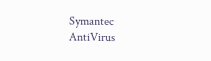Symantec AntiVirus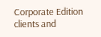Corporate Edition clients and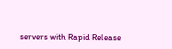servers with Rapid Release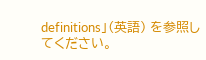definitions」(英語) を参照してください。